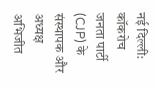नई दिल्ली:
कॉकरोच जनता पार्टी (CJP) के संस्थापक और अध्यक्ष अभिजीत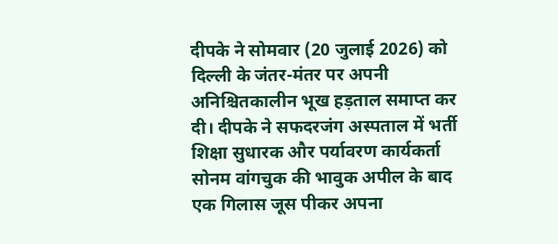दीपके ने सोमवार (20 जुलाई 2026) को दिल्ली के जंतर-मंतर पर अपनी अनिश्चितकालीन भूख हड़ताल समाप्त कर दी। दीपके ने सफदरजंग अस्पताल में भर्ती शिक्षा सुधारक और पर्यावरण कार्यकर्ता सोनम वांगचुक की भावुक अपील के बाद एक गिलास जूस पीकर अपना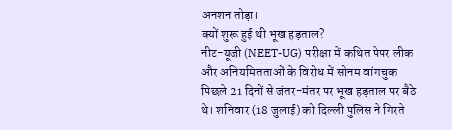अनशन तोड़ा।
क्यों शुरू हुई थी भूख हड़ताल?
नीट-यूजी (NEET-UG) परीक्षा में कथित पेपर लीक और अनियमितताओं के विरोध में सोनम वांगचुक पिछले 21 दिनों से जंतर-मंतर पर भूख हड़ताल पर बैठे थे। शनिवार (18 जुलाई) को दिल्ली पुलिस ने गिरते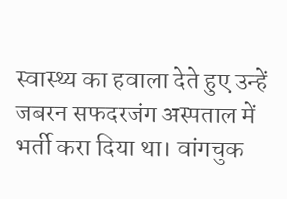स्वास्थ्य का हवाला देते हुए उन्हें जबरन सफदरजंग अस्पताल में भर्ती करा दिया था। वांगचुक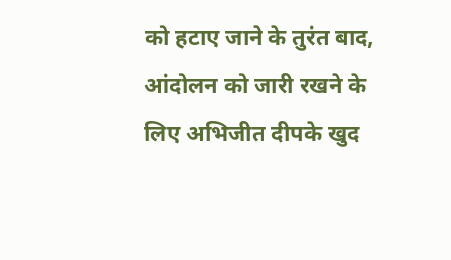को हटाए जाने के तुरंत बाद, आंदोलन को जारी रखने के लिए अभिजीत दीपके खुद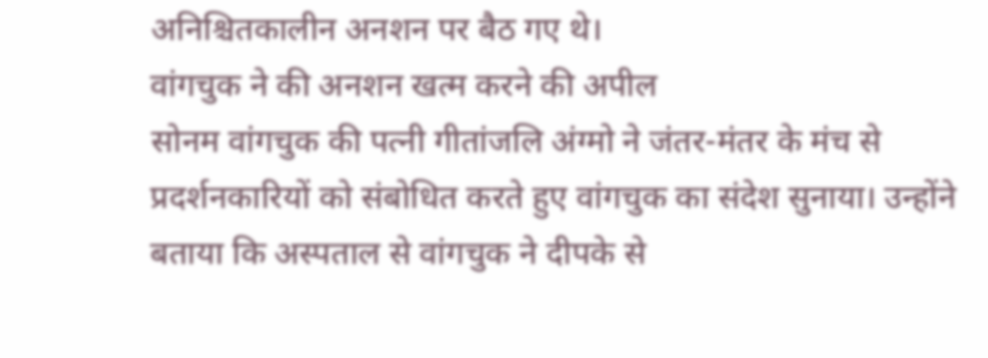अनिश्चितकालीन अनशन पर बैठ गए थे।
वांगचुक ने की अनशन खत्म करने की अपील
सोनम वांगचुक की पत्नी गीतांजलि अंग्मो ने जंतर-मंतर के मंच से प्रदर्शनकारियों को संबोधित करते हुए वांगचुक का संदेश सुनाया। उन्होंने बताया कि अस्पताल से वांगचुक ने दीपके से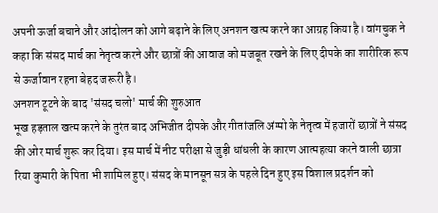अपनी ऊर्जा बचाने और आंदोलन को आगे बढ़ाने के लिए अनशन खत्म करने का आग्रह किया है। वांगचुक ने कहा कि संसद मार्च का नेतृत्व करने और छात्रों की आवाज को मजबूत रखने के लिए दीपके का शारीरिक रूप से ऊर्जावान रहना बेहद जरूरी है।
अनशन टूटने के बाद 'संसद चलो' मार्च की शुरुआत
भूख हड़ताल खत्म करने के तुरंत बाद अभिजीत दीपके और गीतांजलि अंग्मो के नेतृत्व में हजारों छात्रों ने संसद की ओर मार्च शुरू कर दिया। इस मार्च में नीट परीक्षा से जुड़ी धांधली के कारण आत्महत्या करने वाली छात्रा रिया कुमारी के पिता भी शामिल हुए। संसद के मानसून सत्र के पहले दिन हुए इस विशाल प्रदर्शन को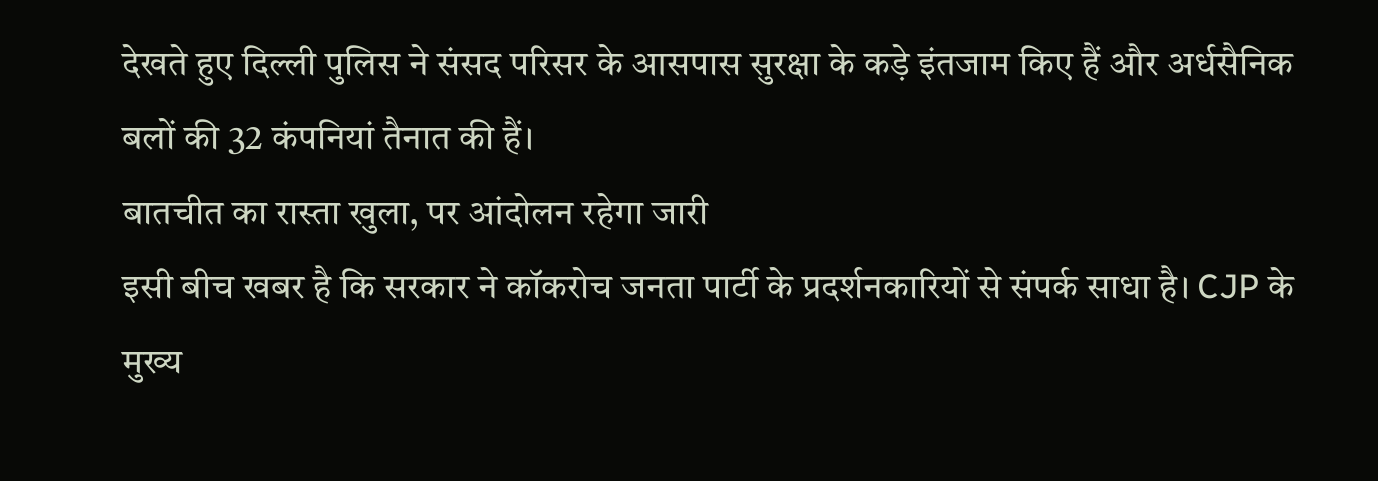देखते हुए दिल्ली पुलिस ने संसद परिसर के आसपास सुरक्षा के कड़े इंतजाम किए हैं और अर्धसैनिक बलों की 32 कंपनियां तैनात की हैं।
बातचीत का रास्ता खुला, पर आंदोलन रहेगा जारी
इसी बीच खबर है कि सरकार ने कॉकरोच जनता पार्टी के प्रदर्शनकारियों से संपर्क साधा है। CJP के मुख्य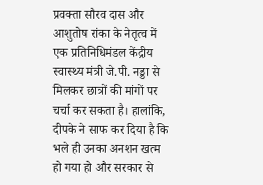प्रवक्ता सौरव दास और आशुतोष रांका के नेतृत्व में एक प्रतिनिधिमंडल केंद्रीय स्वास्थ्य मंत्री जे.पी. नड्डा से मिलकर छात्रों की मांगों पर चर्चा कर सकता है। हालांकि, दीपके ने साफ कर दिया है कि भले ही उनका अनशन खत्म हो गया हो और सरकार से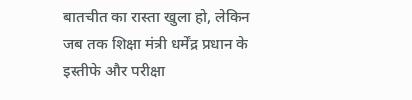बातचीत का रास्ता खुला हो, लेकिन जब तक शिक्षा मंत्री धर्मेंद्र प्रधान के इस्तीफे और परीक्षा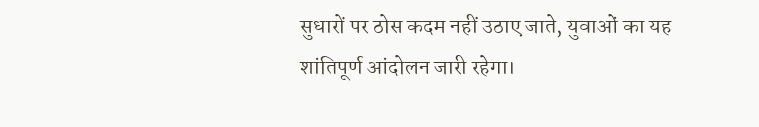सुधारों पर ठोस कदम नहीं उठाए जाते, युवाओं का यह शांतिपूर्ण आंदोलन जारी रहेगा।